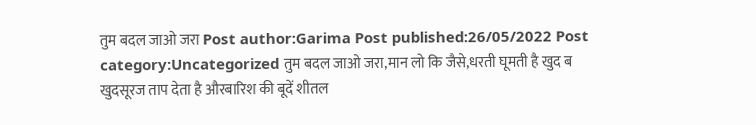तुम बदल जाओ जरा Post author:Garima Post published:26/05/2022 Post category:Uncategorized तुम बदल जाओ जरा,मान लो कि जैसे,धरती घूमती है खुद ब खुदसूरज ताप देता है औरबारिश की बूदें शीतल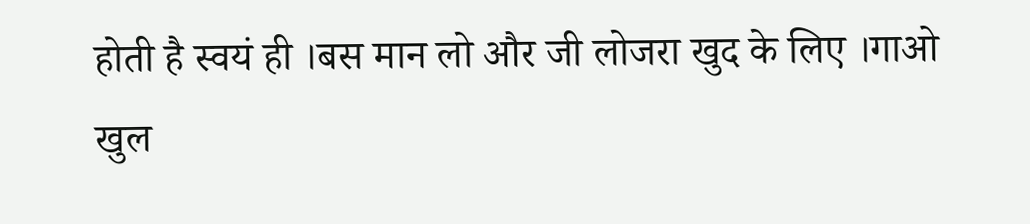होती है स्वयं ही ।बस मान लो और जी लोजरा खुद के लिए ।गाओ खुल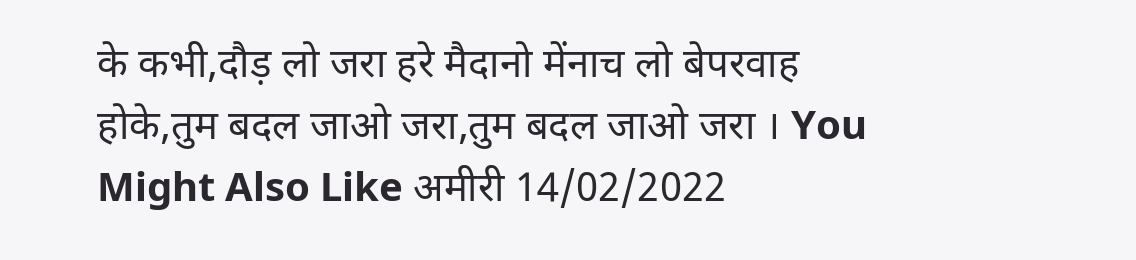के कभी,दौड़ लो जरा हरे मैदानो मेंनाच लो बेपरवाह होके,तुम बदल जाओ जरा,तुम बदल जाओ जरा । You Might Also Like अमीरी 14/02/2022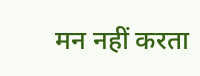मन नहीं करता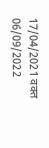17/04/2021 वक्त 06/09/2022